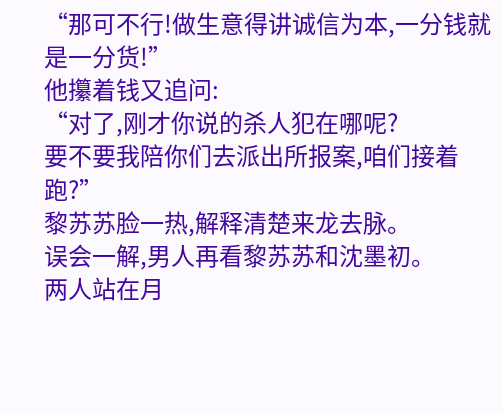“那可不行!做生意得讲诚信为本,一分钱就是一分货!”
他攥着钱又追问:
“对了,刚才你说的杀人犯在哪呢?
要不要我陪你们去派出所报案,咱们接着跑?”
黎苏苏脸一热,解释清楚来龙去脉。
误会一解,男人再看黎苏苏和沈墨初。
两人站在月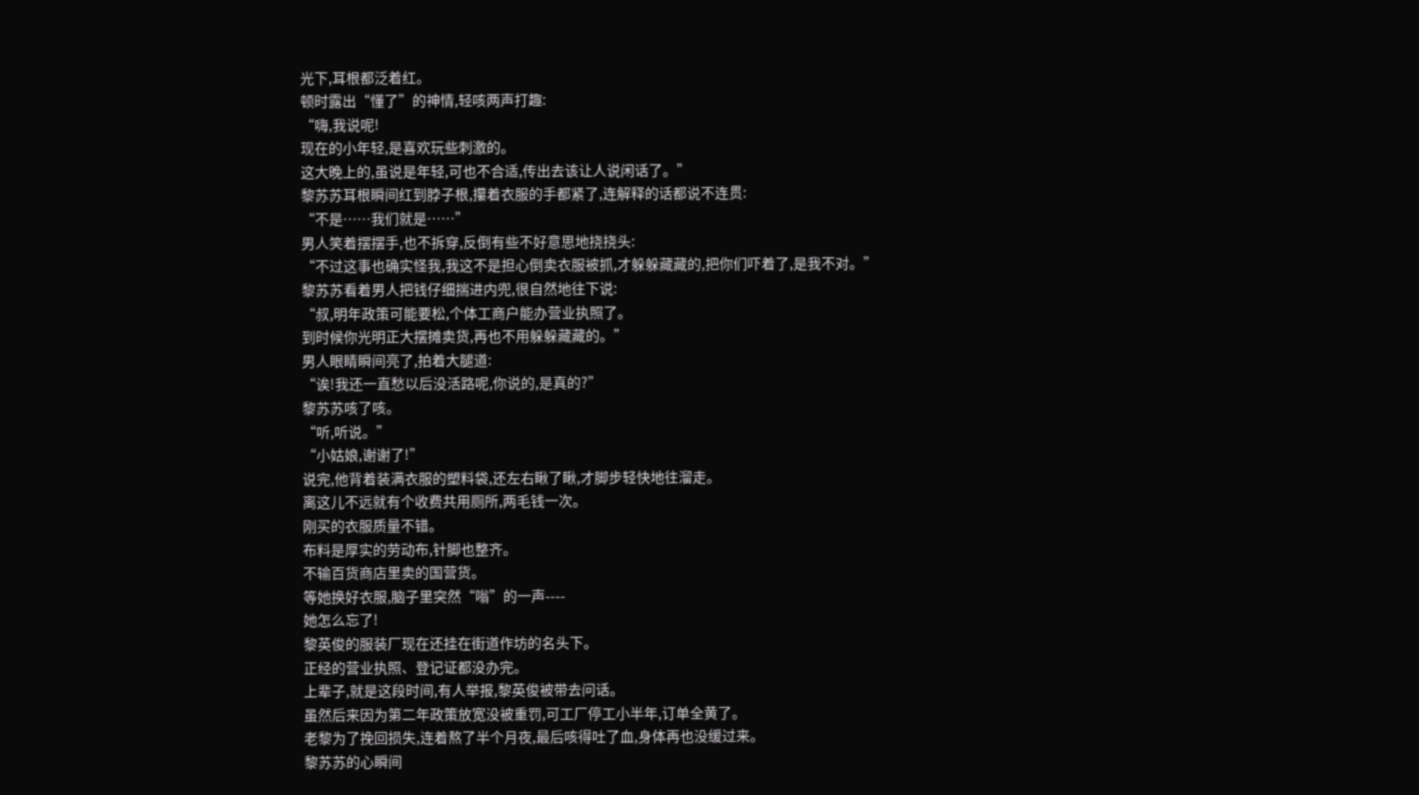光下,耳根都泛着红。
顿时露出“懂了”的神情,轻咳两声打趣:
“嗨,我说呢!
现在的小年轻,是喜欢玩些刺激的。
这大晚上的,虽说是年轻,可也不合适,传出去该让人说闲话了。”
黎苏苏耳根瞬间红到脖子根,攥着衣服的手都紧了,连解释的话都说不连贯:
“不是……我们就是……”
男人笑着摆摆手,也不拆穿,反倒有些不好意思地挠挠头:
“不过这事也确实怪我,我这不是担心倒卖衣服被抓,才躲躲藏藏的,把你们吓着了,是我不对。”
黎苏苏看着男人把钱仔细揣进内兜,很自然地往下说:
“叔,明年政策可能要松,个体工商户能办营业执照了。
到时候你光明正大摆摊卖货,再也不用躲躲藏藏的。”
男人眼睛瞬间亮了,拍着大腿道:
“诶!我还一直愁以后没活路呢,你说的,是真的?”
黎苏苏咳了咳。
“听,听说。”
“小姑娘,谢谢了!”
说完,他背着装满衣服的塑料袋,还左右瞅了瞅,才脚步轻快地往溜走。
离这儿不远就有个收费共用厕所,两毛钱一次。
刚买的衣服质量不错。
布料是厚实的劳动布,针脚也整齐。
不输百货商店里卖的国营货。
等她换好衣服,脑子里突然“嗡”的一声----
她怎么忘了!
黎英俊的服装厂现在还挂在街道作坊的名头下。
正经的营业执照、登记证都没办完。
上辈子,就是这段时间,有人举报,黎英俊被带去问话。
虽然后来因为第二年政策放宽没被重罚,可工厂停工小半年,订单全黄了。
老黎为了挽回损失,连着熬了半个月夜,最后咳得吐了血,身体再也没缓过来。
黎苏苏的心瞬间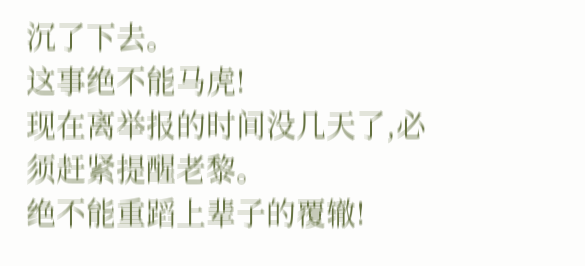沉了下去。
这事绝不能马虎!
现在离举报的时间没几天了,必须赶紧提醒老黎。
绝不能重蹈上辈子的覆辙!